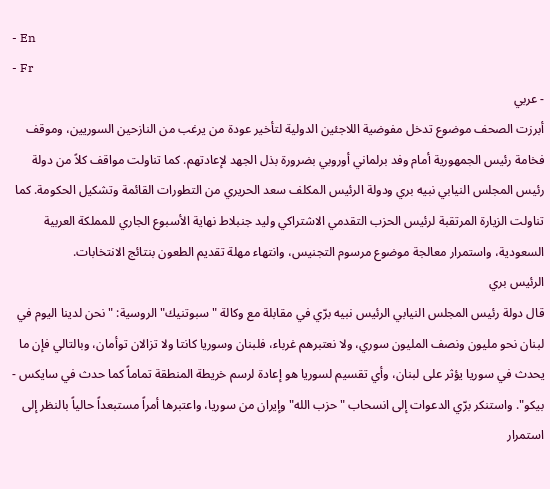- En
- Fr
- عربي
أبرزت الصحف موضوع تدخل مفوضية اللاجئين الدولية لتأخير عودة من يرغب من النازحين السوريين، وموقف فخامة رئيس الجمهورية أمام وفد برلماني أوروبي بضرورة بذل الجهد لإعادتهم. كما تناولت مواقف كلاً من دولة رئيس المجلس النيابي نبيه بري ودولة الرئيس المكلف سعد الحريري من التطورات القائمة وتشكيل الحكومة. كما تناولت الزيارة المرتقبة لرئيس الحزب التقدمي الاشتراكي وليد جنبلاط نهاية الأسبوع الجاري للمملكة العربية السعودية، واستمرار معالجة موضوع مرسوم التجنيس، وانتهاء مهلة تقديم الطعون بنتائج الانتخابات.
الرئيس بري
قال دولة رئيس المجلس النيابي الرئيس نبيه برّي في مقابلة مع وكالة "سبوتنيك" الروسية: "نحن لدينا اليوم في لبنان نحو مليون ونصف المليون سوري، ولا نعتبرهم غرباء، فلبنان وسوريا كانتا ولا تزالان توأمان، وبالتالي فإن ما يحدث في سوريا يؤثر على لبنان، وأي تقسيم لسوريا هو إعادة لرسم خريطة المنطقة تماماً كما حدث في سايكس - بيكو". واستنكر برّي الدعوات إلى انسحاب "حزب الله" وإيران من سوريا، واعتبرها أمراً مستبعداً حالياً بالنظر إلى استمرار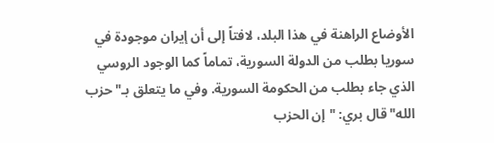الأوضاع الراهنة في هذا البلد، لافتاً إلى أن إيران موجودة في سوريا بطلب من الدولة السورية، تماماً كما الوجود الروسي الذي جاء بطلب من الحكومة السورية. وفي ما يتعلق بـ"حزب الله" قال بري: "إن الحزب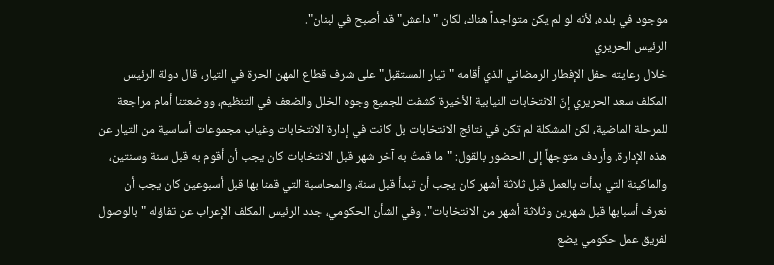موجود في بلده، لأنه لو لم يكن متواجداً هناك، لكان "داعش" قد أصبح في لبنان".
الرئيس الحريري
خلال رعايته حفل الإفطار الرمضاني الذي أقامه "تيار المستقبل" على شرف قطاع المهن الحرة في التيار، قال دولة الرئيس المكلف سعد الحريري إنّ الانتخابات النيابية الأخيرة كشفت للجميع وجوه الخلل والضعف في التنظيم، ووضعتنا أمام مراجعة للمرحلة الماضية، لكن المشكلة لم تكن في نتائج الانتخابات بل كانت في إدارة الانتخابات وغياب مجموعات أساسية من التيار عن هذه الإدارة. وأردف متوجهاً إلى الحضور بالقول: "ما قمتُ به آخر شهر قبل الانتخابات كان يجب أن أقوم به قبل سنة وسنتين، والماكينة التي بدأت بالعمل قبل ثلاثة أشهر كان يجب أن تبدأ قبل سنة، والمحاسبة التي قمنا بها قبل أسبوعين كان يجب أن نعرف أسبابها قبل شهرين وثلاثة أشهر من الانتخابات". وفي الشأن الحكومي، جدد الرئيس المكلف الإعراب عن تفاؤله "بالوصول لفريق عمل حكومي يضع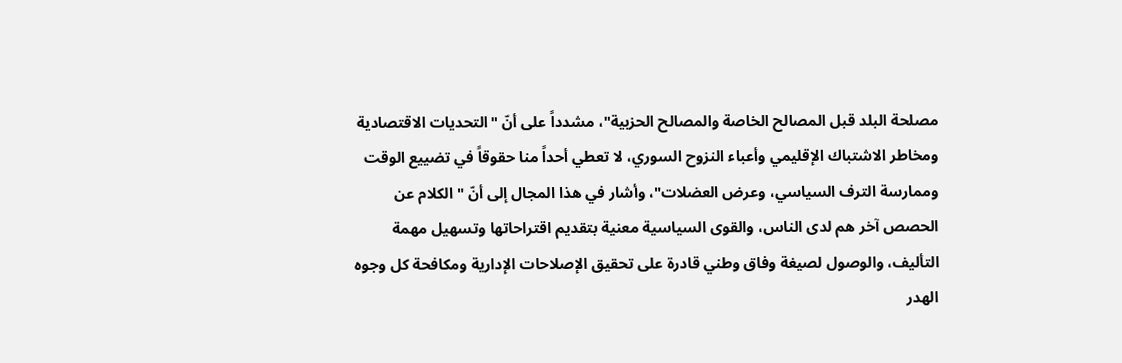مصلحة البلد قبل المصالح الخاصة والمصالح الحزبية"، مشدداً على أنّ "التحديات الاقتصادية ومخاطر الاشتباك الإقليمي وأعباء النزوح السوري، لا تعطي أحداً منا حقوقاً في تضييع الوقت وممارسة الترف السياسي، وعرض العضلات"، وأشار في هذا المجال إلى أنّ "الكلام عن الحصص آخر هم لدى الناس، والقوى السياسية معنية بتقديم اقتراحاتها وتسهيل مهمة التأليف، والوصول لصيغة وفاق وطني قادرة على تحقيق الإصلاحات الإدارية ومكافحة كل وجوه الهدر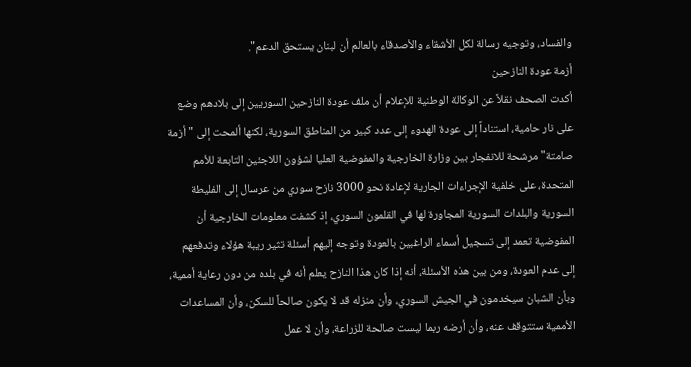والفساد، وتوجيه رسالة لكل الأشقاء والأصدقاء بالعالم أن لبنان يستحق الدعم".
أزمة عودة النازحين
أكدت الصحف نقلاً عن الوكالة الوطنية للإعلام أن ملف عودة النازحين السوريين إلى بلادهم وضع على نار حامية، استناداً إلى عودة الهدوء إلى عدد كبير من المناطق السورية، لكنها ألمحت إلى "أزمة صامتة" مرشحة للانفجار بين وزارة الخارجية والمفوضية العليا لشؤون اللاجئين التابعة للأمم المتحدة، على خلفية الإجراءات الجارية لإعادة نحو 3000 نازح سوري من عرسال إلى الفليطة السورية والبلدات السورية المجاورة لها في القلمون السوري، إذ كشفت معلومات الخارجية أن المفوضية تعمد إلى تسجيل أسماء الراغبين بالعودة وتوجه إليهم أسئلة تثير ريبة هؤلاء وتدفعهم إلى عدم العودة، ومن بين هذه الأسئلة، أنه إذا كان هذا النازح يعلم أنه في بلده من دون رعاية أممية، وبأن الشبان سيخدمون في الجيش السوري، وأن منزله قد لا يكون صالحاً للسكن، وأن المساعدات الأممية ستتوقف عنه، وأن أرضه ربما ليست صالحة للزراعة، وأن لا عمل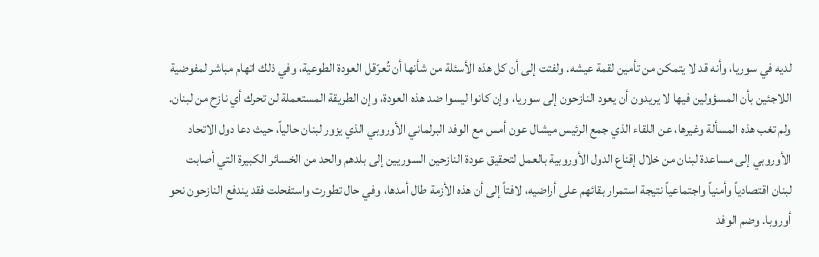لديه في سوريا، وأنه قد لا يتمكن من تأمين لقمة عيشه. ولفتت إلى أن كل هذه الأسئلة من شأنها أن تُعرّقل العودة الطوعية، وفي ذلك اتهام مباشر لمفوضية اللاجئين بأن المسؤولين فيها لا يريدون أن يعود النازحون إلى سوريا، وإن كانوا ليسوا ضد هذه العودة، وإن الطريقة المستعملة لن تحرك أي نازح من لبنان. ولم تغب هذه المسألة وغيرها، عن اللقاء الذي جمع الرئيس ميشال عون أمس مع الوفد البرلماني الأوروبي الذي يزور لبنان حالياً، حيث دعا دول الاتحاد الأوروبي إلى مساعدة لبنان من خلال إقناع الدول الأوروبية بالعمل لتحقيق عودة النازحين السوريين إلى بلدهم والحد من الخسائر الكبيرة التي أصابت لبنان اقتصادياً وأمنياً واجتماعياً نتيجة استمرار بقائهم على أراضيه، لافتاً إلى أن هذه الأزمة طال أمدها، وفي حال تطورت واستفحلت فقد يندفع النازحون نحو أوروبا. وضم الوفد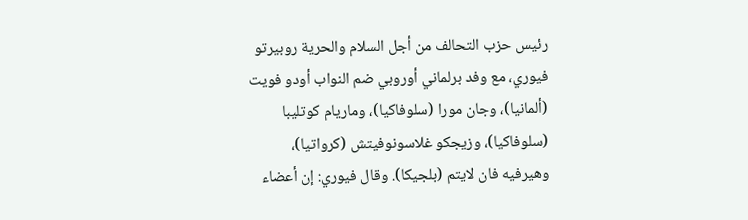رئيس حزب التحالف من أجل السلام والحرية روبيرتو فيوري، مع وفد برلماني أوروبي ضم النواب أودو فويت (ألمانيا)، وجان مورا (سلوفاكيا)، وماريام كوتليبا (سلوفاكيا)، وزيجكو غلاسونوفيتش (كرواتيا)، وهيرفيه فان لايتم (بلجيكا). وقال فيوري: إن أعضاء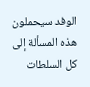الوفد سيحملون هذه المسألة إلى كل السلطات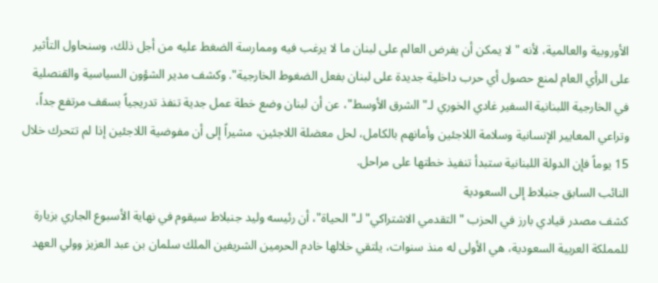الأوروبية والعالمية، لأنه "لا يمكن أن يفرض العالم على لبنان ما لا يرغب فيه وممارسة الضغط عليه من أجل ذلك، وسنحاول التأثير على الرأي العام لمنع حصول أي حرب داخلية جديدة على لبنان بفعل الضغوط الخارجية". وكشف مدير الشؤون السياسية والقنصلية في الخارجية اللبنانية السفير غادي الخوري لـ"الشرق الأوسط"، عن أن لبنان وضع خطة عمل جدية تنفذ تدريجياً بسقف مرتفع جداً، وتراعي المعايير الإنسانية وسلامة اللاجئين وأمانهم بالكامل، لحل معضلة اللاجئين، مشيراً إلى أن مفوضية اللاجئين إذا لم تتحرك خلال 15 يوماً فإن الدولة اللبنانية ستبدأ تنفيذ خطتها على مراحل.
النائب السابق جنبلاط إلى السعودية
كشف مصدر قيادي بارز في الحزب "التقدمي الاشتراكي" لـ"الحياة"، أن رئيسه وليد جنبلاط سيقوم في نهاية الأسبوع الجاري بزيارة للمملكة العربية السعودية، هي الأولى له منذ سنوات، يلتقي خلالها خادم الحرمين الشريفين الملك سلمان بن عبد العزيز وولي العهد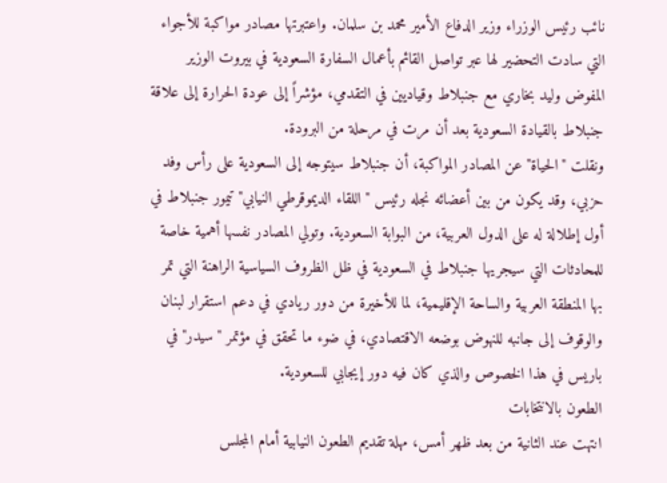نائب رئيس الوزراء وزير الدفاع الأمير محمد بن سلمان. واعتبرتها مصادر مواكبة للأجواء التي سادت التحضير لها عبر تواصل القائم بأعمال السفارة السعودية في بيروت الوزير المفوض وليد بخاري مع جنبلاط وقياديين في التقدمي، مؤشراً إلى عودة الحرارة إلى علاقة جنبلاط بالقيادة السعودية بعد أن مرت في مرحلة من البرودة.
ونقلت "الحياة" عن المصادر المواكبة، أن جنبلاط سيتوجه إلى السعودية على رأس وفد حزبي، وقد يكون من بين أعضائه نجله رئيس "اللقاء الديموقرطي النيابي" تيمور جنبلاط في أول إطلالة له على الدول العربية، من البوابة السعودية. وتولي المصادر نفسها أهمية خاصة للمحادثات التي سيجريها جنبلاط في السعودية في ظل الظروف السياسية الراهنة التي تمر بها المنطقة العربية والساحة الإقليمية، لما للأخيرة من دور ريادي في دعم استقرار لبنان والوقوف إلى جانبه للنهوض بوضعه الاقتصادي، في ضوء ما تحقق في مؤتمر "سيدر" في باريس في هذا الخصوص والذي كان فيه دور إيجابي للسعودية.
الطعون بالانتخابات
انتهت عند الثانية من بعد ظهر أمس، مهلة تقديم الطعون النيابية أمام المجلس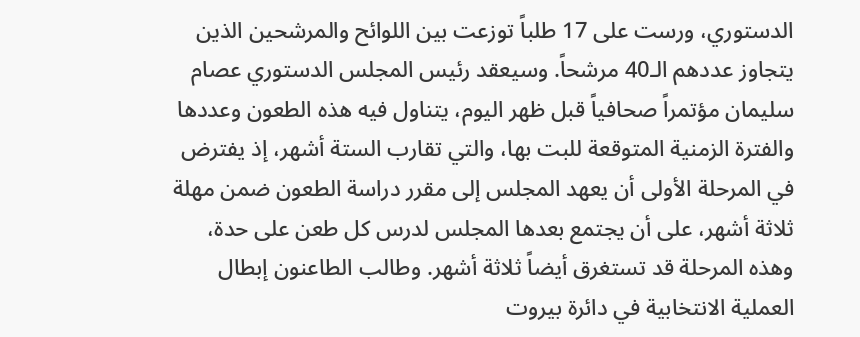الدستوري، ورست على 17 طلباً توزعت بين اللوائح والمرشحين الذين يتجاوز عددهم الـ40 مرشحاً. وسيعقد رئيس المجلس الدستوري عصام سليمان مؤتمراً صحافياً قبل ظهر اليوم، يتناول فيه هذه الطعون وعددها والفترة الزمنية المتوقعة للبت بها، والتي تقارب الستة أشهر، إذ يفترض في المرحلة الأولى أن يعهد المجلس إلى مقرر دراسة الطعون ضمن مهلة ثلاثة أشهر، على أن يجتمع بعدها المجلس لدرس كل طعن على حدة، وهذه المرحلة قد تستغرق أيضاً ثلاثة أشهر. وطالب الطاعنون إبطال العملية الانتخابية في دائرة بيروت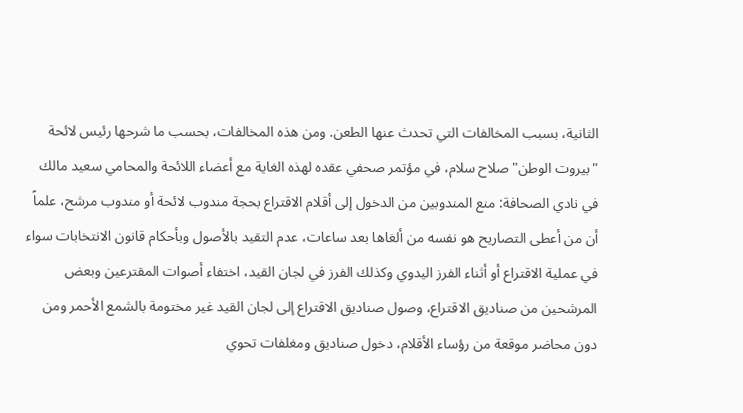الثانية، بسبب المخالفات التي تحدث عنها الطعن. ومن هذه المخالفات، بحسب ما شرحها رئيس لائحة "بيروت الوطن" صلاح سلام، في مؤتمر صحفي عقده لهذه الغاية مع أعضاء اللائحة والمحامي سعيد مالك في نادي الصحافة: منع المندوبين من الدخول إلى أقلام الاقتراع بحجة مندوب لائحة أو مندوب مرشح، علماً أن من أعطى التصاريح هو نفسه من ألغاها بعد ساعات، عدم التقيد بالأصول وبأحكام قانون الانتخابات سواء في عملية الاقتراع أو أثناء الفرز اليدوي وكذلك الفرز في لجان القيد، اختفاء أصوات المقترعين وبعض المرشحين من صناديق الاقتراع، وصول صناديق الاقتراع إلى لجان القيد غير مختومة بالشمع الأحمر ومن دون محاضر موقعة من رؤساء الأقلام، دخول صناديق ومغلفات تحوي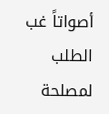أصواتاً غب الطلب لمصلحة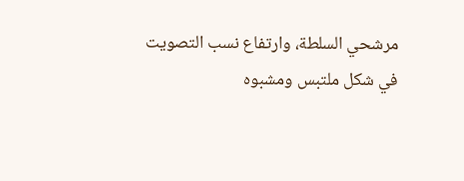مرشحي السلطة، وارتفاع نسب التصويت في شكل ملتبس ومشبوه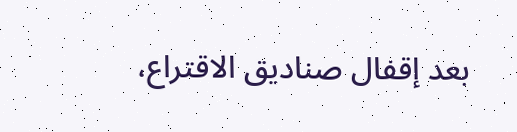بعد إقفال صناديق الاقتراع،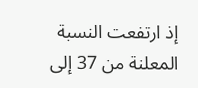إذ ارتفعت النسبة المعلنة من 37 إلى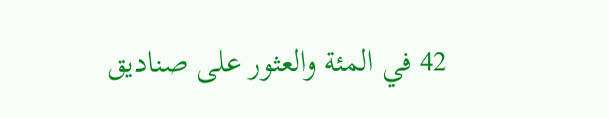42 في المئة والعثور على صناديق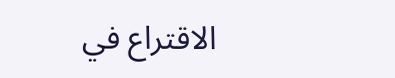الاقتراع في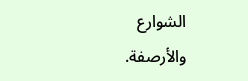الشوارع والأرصفة.